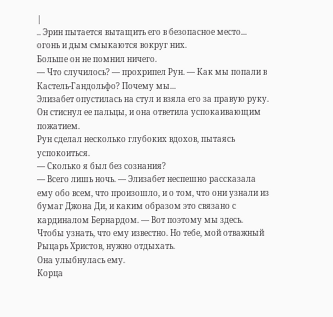|
.. Эрин пытается вытащить его в безопасное место... огонь и дым смыкаются вокруг них.
Больше он не помнил ничего.
— Что случилось? — прохрипел Рун. — Как мы попали в Кастель-Гандольфо? Почему мы...
Элизабет опустилась на стул и взяла его за правую руку.
Он стиснул ее пальцы, и она ответила успокаивающим пожатием.
Рун сделал несколько глубоких вдохов, пытаясь успокоиться.
— Сколько я был без сознания?
— Всего лишь ночь. — Элизабет неспешно рассказала ему обо всем, что произошло, и о том, что они узнали из бумаг Джона Ди, и каким образом это связано с кардиналом Бернардом. — Вот поэтому мы здесь. Чтобы узнать, что ему известно. Но тебе, мой отважный Рыцарь Христов, нужно отдыхать.
Она улыбнулась ему.
Корца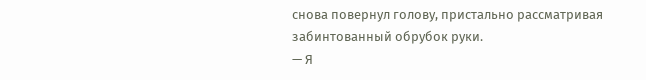снова повернул голову, пристально рассматривая забинтованный обрубок руки.
— Я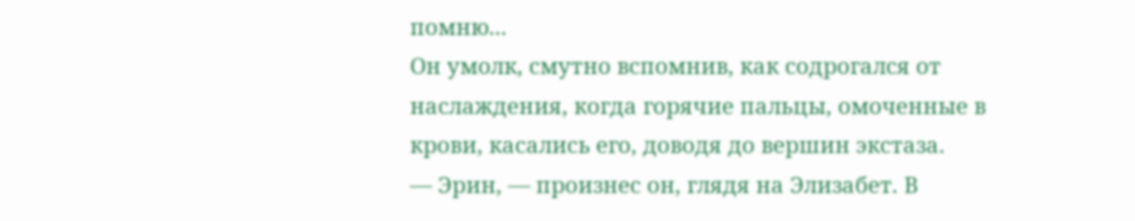помню...
Он умолк, смутно вспомнив, как содрогался от наслаждения, когда горячие пальцы, омоченные в крови, касались его, доводя до вершин экстаза.
— Эрин, — произнес он, глядя на Элизабет. В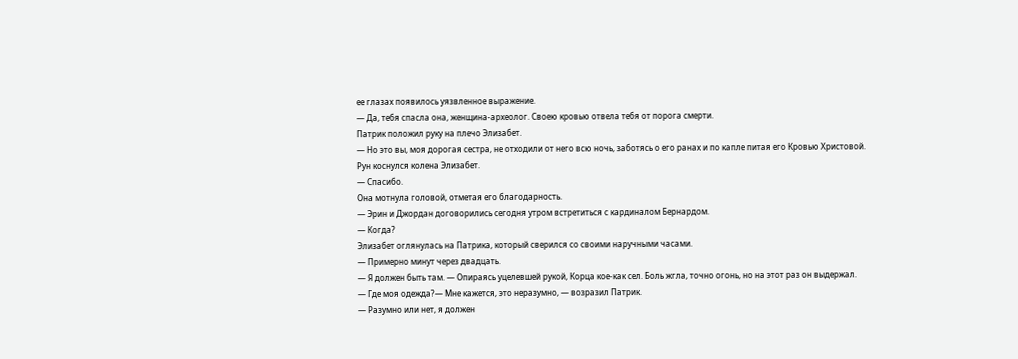ее глазах появилось уязвленное выражение.
— Да, тебя спасла она, женщина-археолог. Своею кровью отвела тебя от порога смерти.
Патрик положил руку на плечо Элизабет.
— Но это вы, моя дорогая сестра, не отходили от него всю ночь, заботясь о его ранах и по капле питая его Кровью Христовой.
Рун коснулся колена Элизабет.
— Спасибо.
Она мотнула головой, отметая его благодарность.
— Эрин и Джордан договорились сегодня утром встретиться с кардиналом Бернардом.
— Когда?
Элизабет оглянулась на Патрика, который сверился со своими наручными часами.
— Примерно минут через двадцать.
— Я должен быть там. — Опираясь уцелевшей рукой, Корца кое-как сел. Боль жгла, точно огонь, но на этот раз он выдержал.
— Где моя одежда?— Мне кажется, это неразумно, — возразил Патрик.
— Разумно или нет, я должен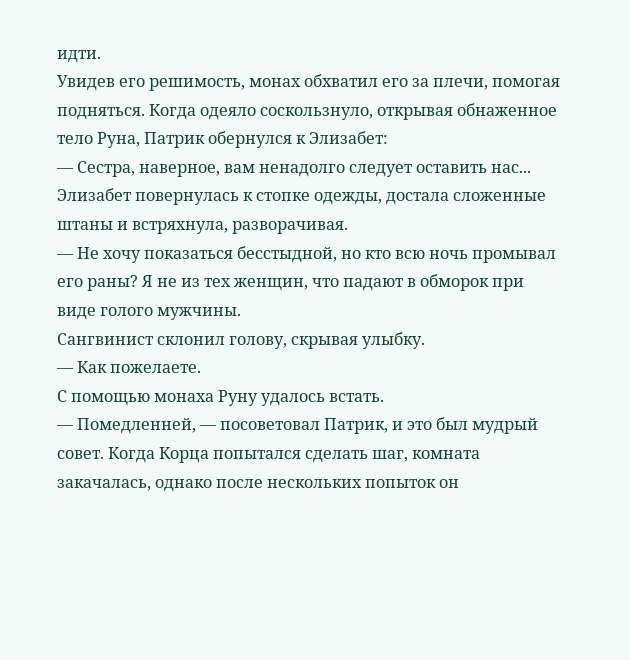идти.
Увидев его решимость, монах обхватил его за плечи, помогая подняться. Когда одеяло соскользнуло, открывая обнаженное тело Руна, Патрик обернулся к Элизабет:
— Сестра, наверное, вам ненадолго следует оставить нас...
Элизабет повернулась к стопке одежды, достала сложенные штаны и встряхнула, разворачивая.
— Не хочу показаться бесстыдной, но кто всю ночь промывал его раны? Я не из тех женщин, что падают в обморок при виде голого мужчины.
Сангвинист склонил голову, скрывая улыбку.
— Как пожелаете.
С помощью монаха Руну удалось встать.
— Помедленней, — посоветовал Патрик, и это был мудрый совет. Когда Корца попытался сделать шаг, комната закачалась, однако после нескольких попыток он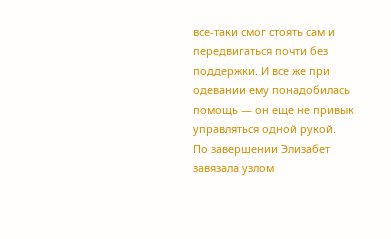все-таки смог стоять сам и передвигаться почти без поддержки. И все же при одевании ему понадобилась помощь — он еще не привык управляться одной рукой.
По завершении Элизабет завязала узлом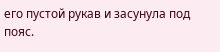его пустой рукав и засунула под пояс.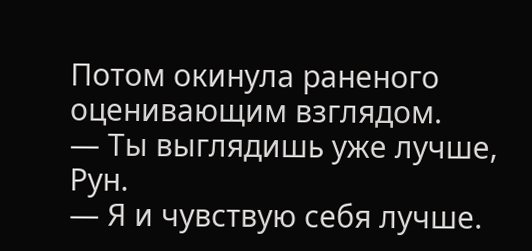Потом окинула раненого оценивающим взглядом.
— Ты выглядишь уже лучше, Рун.
— Я и чувствую себя лучше.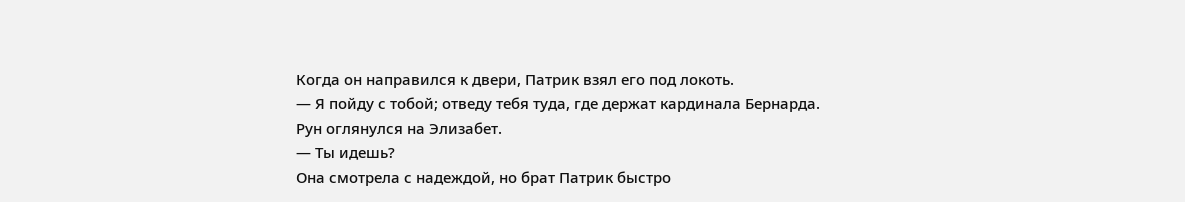Когда он направился к двери, Патрик взял его под локоть.
— Я пойду с тобой; отведу тебя туда, где держат кардинала Бернарда.
Рун оглянулся на Элизабет.
— Ты идешь?
Она смотрела с надеждой, но брат Патрик быстро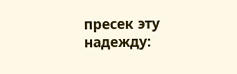пресек эту надежду: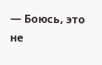— Боюсь, это не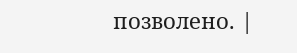позволено. |